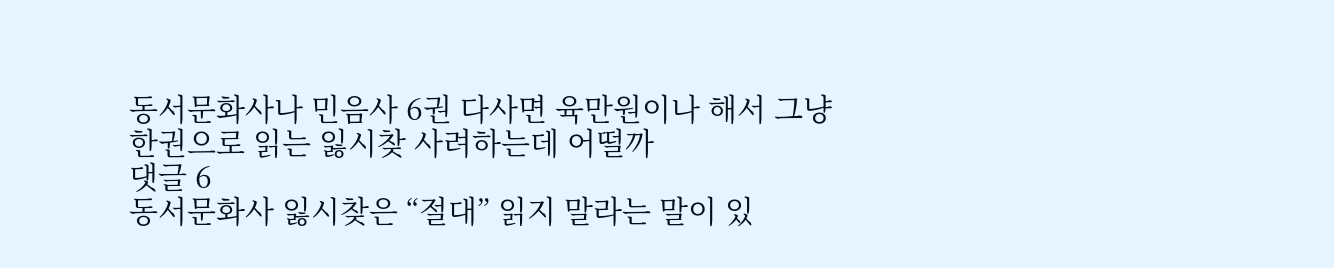동서문화사나 민음사 6권 다사면 육만원이나 해서 그냥 한권으로 읽는 잃시찾 사려하는데 어떨까
댓글 6
동서문화사 잃시찾은 “절대” 읽지 말라는 말이 있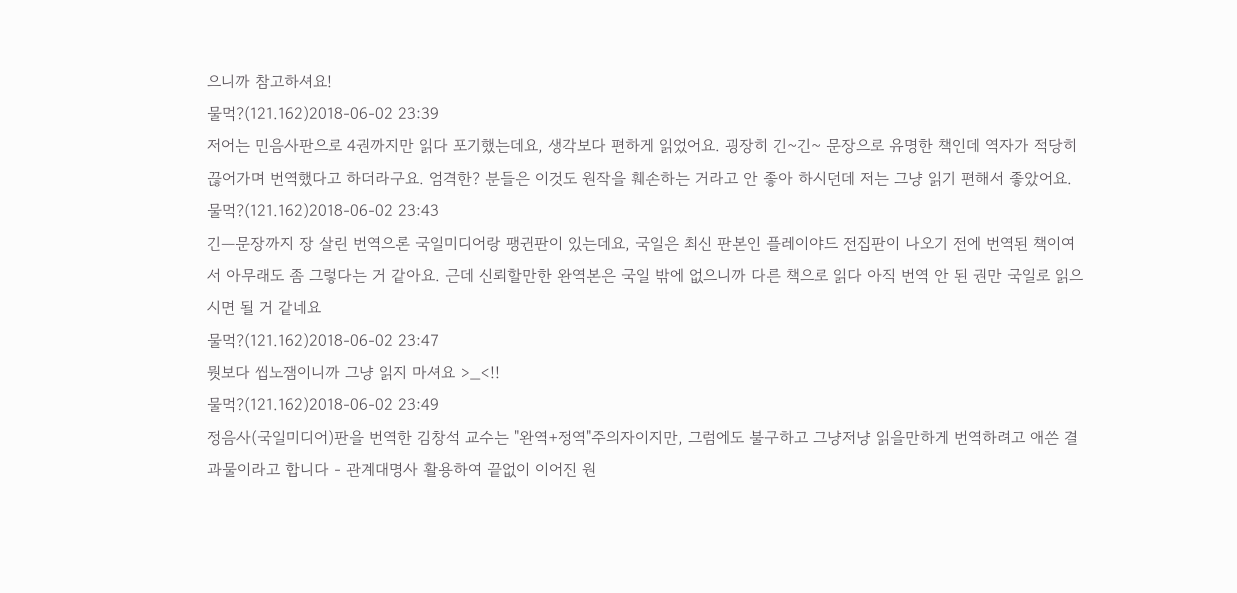으니까 참고하셔요!
물먹?(121.162)2018-06-02 23:39
저어는 민음사판으로 4권까지만 읽다 포기했는데요, 생각보다 편하게 읽었어요. 굉장히 긴~긴~ 문장으로 유명한 책인데 역자가 적당히 끊어가며 번역했다고 하더라구요. 엄격한? 분들은 이것도 원작을 훼손하는 거라고 안 좋아 하시던데 저는 그냥 읽기 편해서 좋았어요.
물먹?(121.162)2018-06-02 23:43
긴—문장까지 장 살린 번역으론 국일미디어랑 팽귄판이 있는데요, 국일은 최신 판본인 플레이야드 전집판이 나오기 전에 번역된 책이여서 아무래도 좀 그렇다는 거 같아요. 근데 신뢰할만한 완역본은 국일 밖에 없으니까 다른 책으로 읽다 아직 번역 안 된 권만 국일로 읽으시면 될 거 같네요
물먹?(121.162)2018-06-02 23:47
뭣보다 씹노잼이니까 그냥 읽지 마셔요 >_<!!
물먹?(121.162)2018-06-02 23:49
정음사(국일미디어)판을 번역한 김창석 교수는 "완역+정역"주의자이지만, 그럼에도 불구하고 그냥저냥 읽을만하게 번역하려고 애쓴 결과물이라고 합니다 - 관계대명사 활용하여 끝없이 이어진 원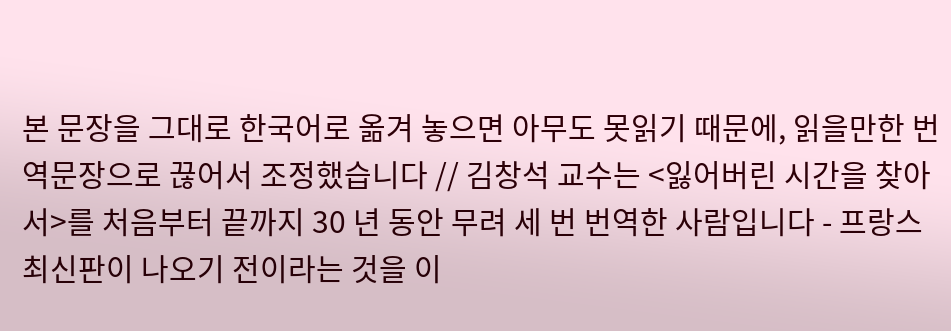본 문장을 그대로 한국어로 옮겨 놓으면 아무도 못읽기 때문에, 읽을만한 번역문장으로 끊어서 조정했습니다 // 김창석 교수는 <잃어버린 시간을 찾아서>를 처음부터 끝까지 30 년 동안 무려 세 번 번역한 사람입니다 - 프랑스 최신판이 나오기 전이라는 것을 이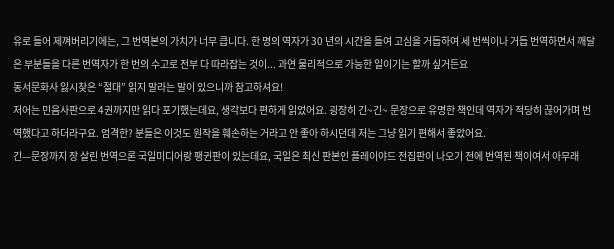유로 들어 제껴버리기에는, 그 번역본의 가치가 너무 큽니다. 한 명의 역자가 30 년의 시간을 들여 고심을 거듭하여 세 번씩이나 거듭 번역하면서 깨달은 부분들을 다른 번역자가 한 번의 수고로 전부 다 따라잡는 것이... 과연 물리적으로 가능한 일이기는 할까 싶거든요
동서문화사 잃시찾은 “절대” 읽지 말라는 말이 있으니까 참고하셔요!
저어는 민음사판으로 4권까지만 읽다 포기했는데요, 생각보다 편하게 읽었어요. 굉장히 긴~긴~ 문장으로 유명한 책인데 역자가 적당히 끊어가며 번역했다고 하더라구요. 엄격한? 분들은 이것도 원작을 훼손하는 거라고 안 좋아 하시던데 저는 그냥 읽기 편해서 좋았어요.
긴—문장까지 장 살린 번역으론 국일미디어랑 팽귄판이 있는데요, 국일은 최신 판본인 플레이야드 전집판이 나오기 전에 번역된 책이여서 아무래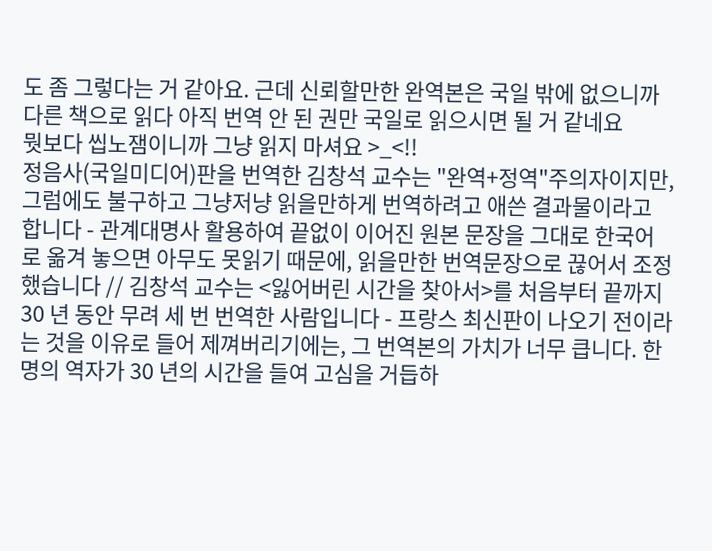도 좀 그렇다는 거 같아요. 근데 신뢰할만한 완역본은 국일 밖에 없으니까 다른 책으로 읽다 아직 번역 안 된 권만 국일로 읽으시면 될 거 같네요
뭣보다 씹노잼이니까 그냥 읽지 마셔요 >_<!!
정음사(국일미디어)판을 번역한 김창석 교수는 "완역+정역"주의자이지만, 그럼에도 불구하고 그냥저냥 읽을만하게 번역하려고 애쓴 결과물이라고 합니다 - 관계대명사 활용하여 끝없이 이어진 원본 문장을 그대로 한국어로 옮겨 놓으면 아무도 못읽기 때문에, 읽을만한 번역문장으로 끊어서 조정했습니다 // 김창석 교수는 <잃어버린 시간을 찾아서>를 처음부터 끝까지 30 년 동안 무려 세 번 번역한 사람입니다 - 프랑스 최신판이 나오기 전이라는 것을 이유로 들어 제껴버리기에는, 그 번역본의 가치가 너무 큽니다. 한 명의 역자가 30 년의 시간을 들여 고심을 거듭하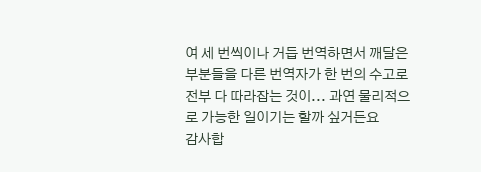여 세 번씩이나 거듭 번역하면서 깨달은 부분들을 다른 번역자가 한 번의 수고로 전부 다 따라잡는 것이... 과연 물리적으로 가능한 일이기는 할까 싶거든요
감사합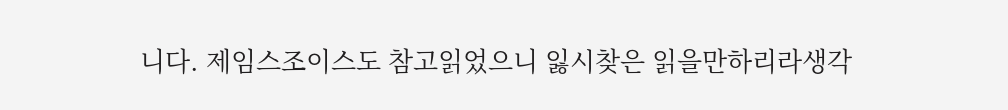니다. 제임스조이스도 참고읽었으니 잃시찾은 읽을만하리라생각